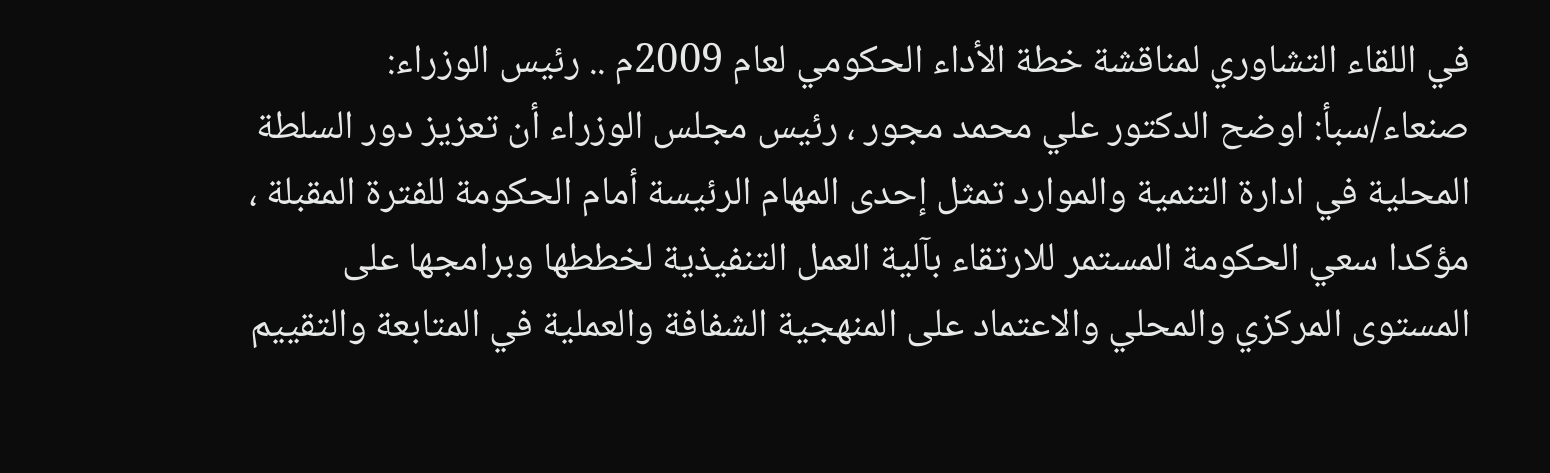في اللقاء التشاوري لمناقشة خطة الأداء الحكومي لعام 2009م .. رئيس الوزراء:
صنعاء/سبأ: اوضح الدكتور علي محمد مجور ، رئيس مجلس الوزراء أن تعزيز دور السلطة المحلية في ادارة التنمية والموارد تمثل إحدى المهام الرئيسة أمام الحكومة للفترة المقبلة ، مؤكدا سعي الحكومة المستمر للارتقاء بآلية العمل التنفيذية لخططها وبرامجها على المستوى المركزي والمحلي والاعتماد على المنهجية الشفافة والعملية في المتابعة والتقييم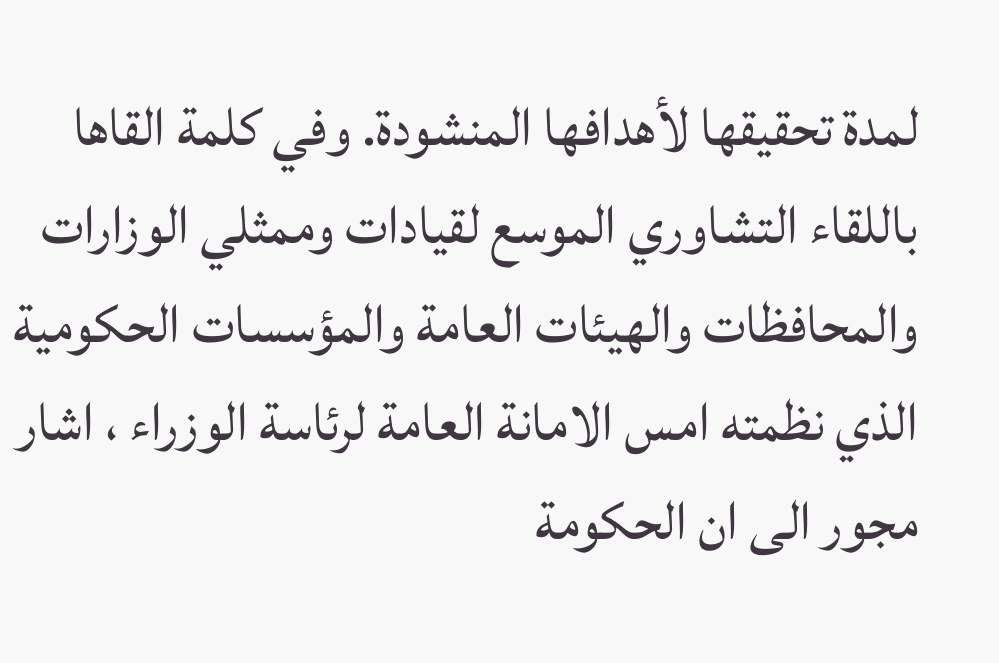لمدة تحقيقها لأهدافها المنشودة. وفي كلمة القاها باللقاء التشاوري الموسع لقيادات وممثلي الوزارات والمحافظات والهيئات العامة والمؤسسات الحكومية الذي نظمته امس الامانة العامة لرئاسة الوزراء ، اشار مجور الى ان الحكومة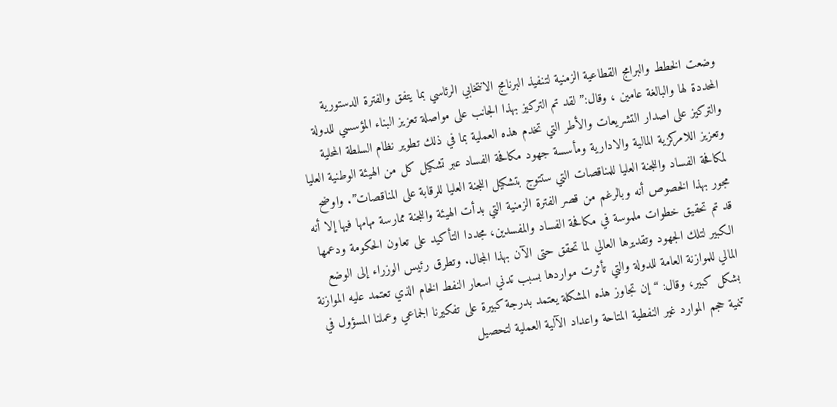وضعت الخطط والبرامج القطاعية الزمنية لتنفيذ البرنامج الانتخابي الرئاسي بما يتفق والفترة الدستورية المحددة لها والبالغة عامين ، وقال:” لقد تم التركيز بهذا الجانب على مواصلة تعزيز البناء المؤسسي للدولة والتركيز على اصدار التشريعات والأطر التي تخدم هذه العملية بما في ذلك تطوير نظام السلطة المحلية وتعزيز اللامركزية المالية والادارية ومأسسة جهود مكافحة الفساد عبر تشكيل كل من الهيئة الوطنية العليا لمكافحة الفساد واللجنة العليا للمناقصات التي ستتوج بتشكيل اللجنة العليا للرقابة على المناقصات”. واوضح مجور بهذا الخصوص أنه وبالرغم من قصر الفترة الزمنية التي بدأت الهيئة واللجنة ممارسة مهامها فيها إلا أنه قد تم تحقيق خطوات ملموسة في مكافحة الفساد والمفسدين، مجددا التأكيد على تعاون الحكومة ودعمها الكبير لتلك الجهود وتقديرها العالي لما تحقق حتى الآن بهذا المجال. وتطرق رئيس الوزراء إلى الوضع المالي للموازنة العامة للدولة والتي تأثرت مواردها بسبب تدني اسعار النفط الخام الذي تعتمد عليه الموازنة بشكل كبير، وقال: “إن تجاوز هذه المشكلة يعتمد بدرجة كبيرة على تفكيرنا الجماعي وعملنا المسؤول في تنمية حجم الموارد غير النفطية المتاحة واعداد الآلية العملية لتحصيل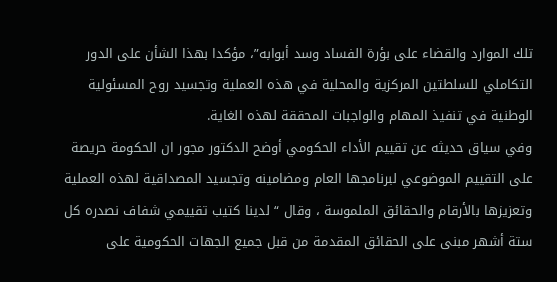تلك الموارد والقضاء على بؤرة الفساد وسد أبوابه”، مؤكدا بهذا الشأن على الدور التكاملي للسلطتين المركزية والمحلية في هذه العملية وتجسيد روح المسئولية الوطنية في تنفيذ المهام والواجبات المحققة لهذه الغاية.
وفي سياق حديثه عن تقييم الأداء الحكومي أوضح الدكتور مجور ان الحكومة حريصة على التقييم الموضوعي لبرنامجها العام ومضامينه وتجسيد المصداقية لهذه العملية وتعزيزها بالأرقام والحقائق الملموسة ، وقال “ لدينا كتيب تقييمي شفاف نصدره كل ستة أشهر مبنى على الحقائق المقدمة من قبل جميع الجهات الحكومية على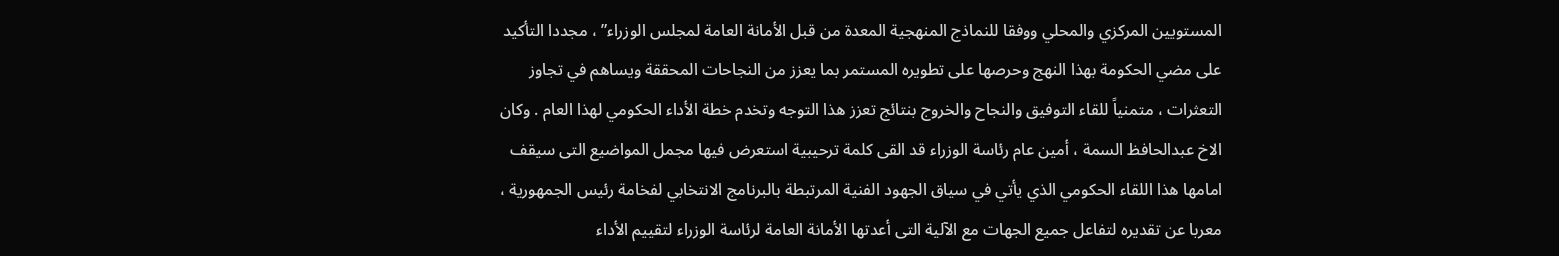المستويين المركزي والمحلي ووفقا للنماذج المنهجية المعدة من قبل الأمانة العامة لمجلس الوزراء” ، مجددا التأكيد على مضي الحكومة بهذا النهج وحرصها على تطويره المستمر بما يعزز من النجاحات المحققة ويساهم في تجاوز التعثرات ، متمنياً للقاء التوفيق والنجاح والخروج بنتائج تعزز هذا التوجه وتخدم خطة الأداء الحكومي لهذا العام . وكان الاخ عبدالحافظ السمة ، أمين عام رئاسة الوزراء قد القى كلمة ترحيبية استعرض فيها مجمل المواضيع التى سيقف امامها هذا اللقاء الحكومي الذي يأتي في سياق الجهود الفنية المرتبطة بالبرنامج الانتخابي لفخامة رئيس الجمهورية ، معربا عن تقديره لتفاعل جميع الجهات مع الآلية التى أعدتها الأمانة العامة لرئاسة الوزراء لتقييم الأداء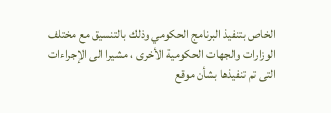الخاص بتنفيذ البرنامج الحكومي وذلك بالتنسيق مع مختلف الوزارات والجهات الحكومية الأخرى ، مشيرا الى الإجراءات التى تم تنفيذها بشأن موقع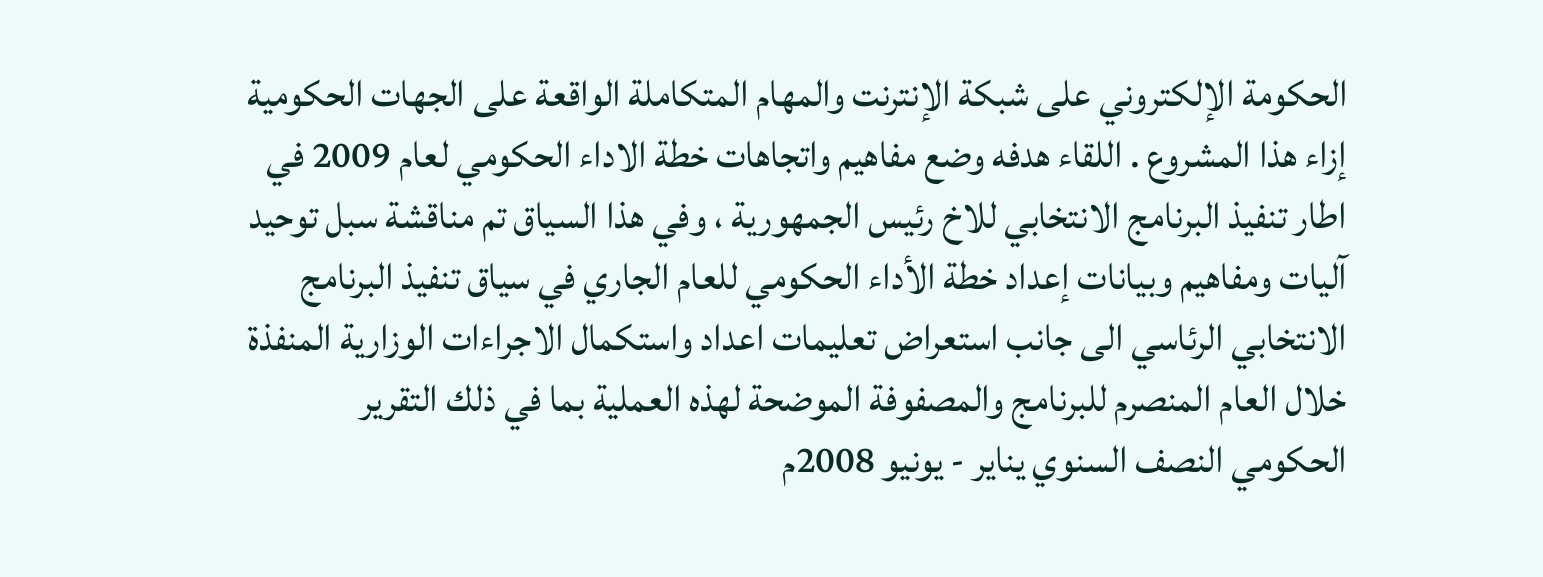الحكومة الإلكتروني على شبكة الإنترنت والمهام المتكاملة الواقعة على الجهات الحكومية إزاء هذا المشروع . اللقاء هدفه وضع مفاهيم واتجاهات خطة الاداء الحكومي لعام 2009 في اطار تنفيذ البرنامج الانتخابي للاخ رئيس الجمهورية ، وفي هذا السياق تم مناقشة سبل توحيد آليات ومفاهيم وبيانات إعداد خطة الأداء الحكومي للعام الجاري في سياق تنفيذ البرنامج الانتخابي الرئاسي الى جانب استعراض تعليمات اعداد واستكمال الاجراءات الوزارية المنفذة خلال العام المنصرم للبرنامج والمصفوفة الموضحة لهذه العملية بما في ذلك التقرير الحكومي النصف السنوي يناير - يونيو 2008م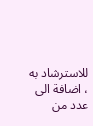للاسترشاد به ، اضافة الى عدد من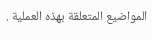المواضيع المتعلقة بهذه العملية .